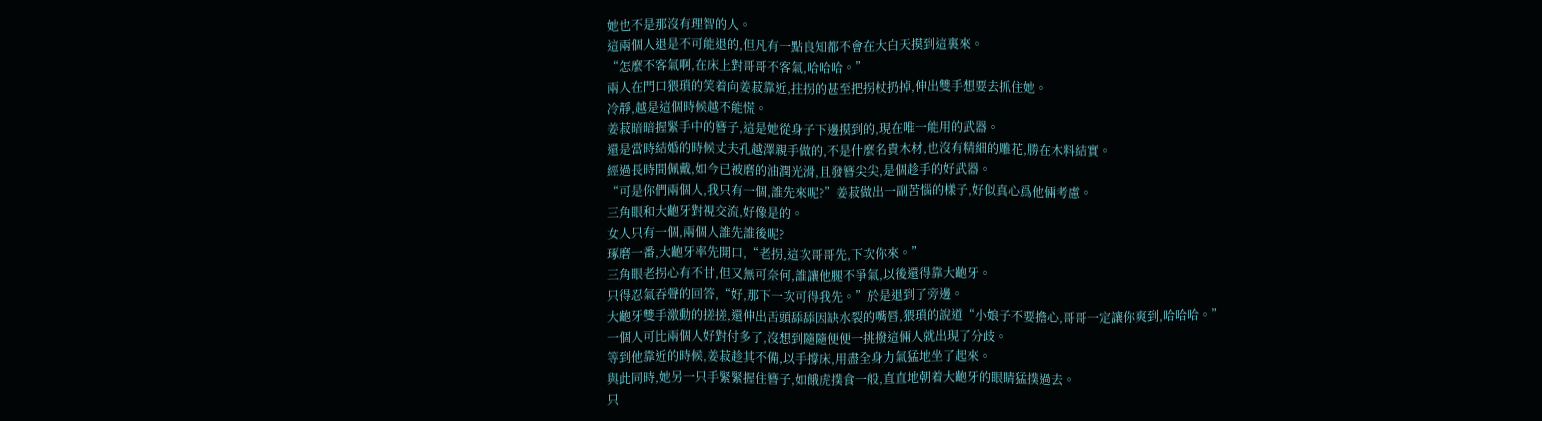她也不是那沒有理智的人。
這兩個人退是不可能退的,但凡有一點良知都不會在大白天摸到這裏來。
“怎麼不客氣啊,在床上對哥哥不客氣,哈哈哈。”
兩人在門口猥瑣的笑着向姜菽靠近,拄拐的甚至把拐杖扔掉,伸出雙手想要去抓住她。
冷靜,越是這個時候越不能慌。
姜菽暗暗握緊手中的簪子,這是她從身子下邊摸到的,現在唯一能用的武器。
還是當時結婚的時候丈夫孔越澤親手做的,不是什麼名貴木材,也沒有精細的雕花,勝在木料結實。
經過長時間佩戴,如今已被磨的油潤光滑,且發簪尖尖,是個趁手的好武器。
“可是你們兩個人,我只有一個,誰先來呢?”姜菽做出一副苦惱的樣子,好似真心爲他倆考慮。
三角眼和大齙牙對視交流,好像是的。
女人只有一個,兩個人誰先誰後呢?
琢磨一番,大齙牙率先開口,“老拐,這次哥哥先,下次你來。”
三角眼老拐心有不甘,但又無可奈何,誰讓他腿不爭氣,以後還得靠大齙牙。
只得忍氣吞聲的回答,“好,那下一次可得我先。”於是退到了旁邊。
大齙牙雙手激動的搓搓,還伸出舌頭舔舔因缺水裂的嘴唇,猥瑣的說道“小娘子不要擔心,哥哥一定讓你爽到,哈哈哈。”
一個人可比兩個人好對付多了,沒想到隨隨便便一挑撥這倆人就出現了分歧。
等到他靠近的時候,姜菽趁其不備,以手撐床,用盡全身力氣猛地坐了起來。
與此同時,她另一只手緊緊握住簪子,如餓虎撲食一般,直直地朝着大齙牙的眼睛猛撲過去。
只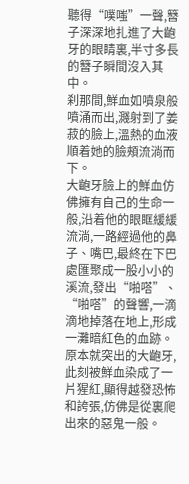聽得“噗嗤”一聲,簪子深深地扎進了大齙牙的眼睛裏,半寸多長的簪子瞬間沒入其中。
刹那間,鮮血如噴泉般噴涌而出,濺射到了姜菽的臉上,溫熱的血液順着她的臉頰流淌而下。
大齙牙臉上的鮮血仿佛擁有自己的生命一般,沿着他的眼眶緩緩流淌,一路經過他的鼻子、嘴巴,最終在下巴處匯聚成一股小小的溪流,發出“啪嗒”、“啪嗒”的聲響,一滴滴地掉落在地上,形成一灘暗紅色的血跡。
原本就突出的大齙牙,此刻被鮮血染成了一片猩紅,顯得越發恐怖和誇張,仿佛是從裏爬出來的惡鬼一般。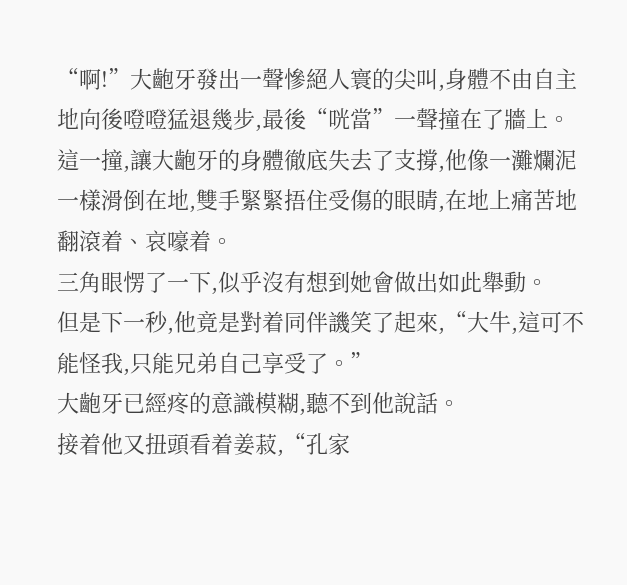“啊!”大齙牙發出一聲慘絕人寰的尖叫,身體不由自主地向後噔噔猛退幾步,最後“咣當”一聲撞在了牆上。
這一撞,讓大齙牙的身體徹底失去了支撐,他像一灘爛泥一樣滑倒在地,雙手緊緊捂住受傷的眼睛,在地上痛苦地翻滾着、哀嚎着。
三角眼愣了一下,似乎沒有想到她會做出如此舉動。
但是下一秒,他竟是對着同伴譏笑了起來,“大牛,這可不能怪我,只能兄弟自己享受了。”
大齙牙已經疼的意識模糊,聽不到他說話。
接着他又扭頭看着姜菽,“孔家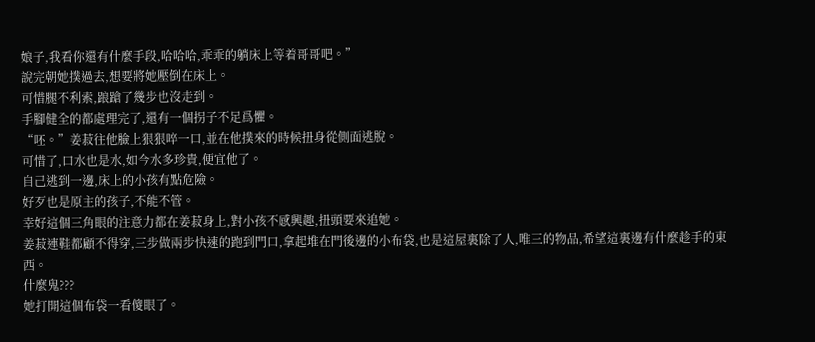娘子,我看你還有什麼手段,哈哈哈,乖乖的躺床上等着哥哥吧。”
說完朝她撲過去,想要將她壓倒在床上。
可惜腿不利索,踉蹌了幾步也沒走到。
手腳健全的都處理完了,還有一個拐子不足爲懼。
“呸。”姜菽往他臉上狠狠啐一口,並在他撲來的時候扭身從側面逃脫。
可惜了,口水也是水,如今水多珍貴,便宜他了。
自己逃到一邊,床上的小孩有點危險。
好歹也是原主的孩子,不能不管。
幸好這個三角眼的注意力都在姜菽身上,對小孩不感興趣,扭頭要來追她。
姜菽連鞋都顧不得穿,三步做兩步快速的跑到門口,拿起堆在門後邊的小布袋,也是這屋裏除了人,唯三的物品,希望這裏邊有什麼趁手的東西。
什麼鬼???
她打開這個布袋一看傻眼了。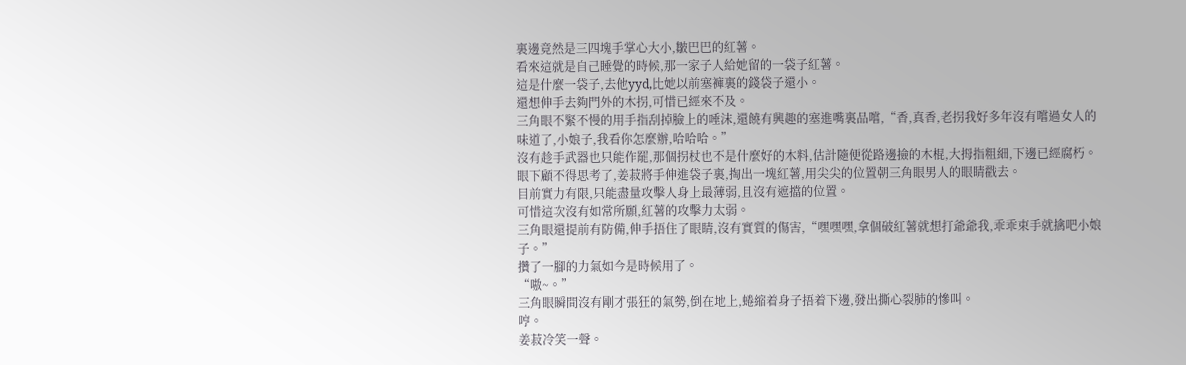裏邊竟然是三四塊手掌心大小,皺巴巴的紅薯。
看來這就是自己睡覺的時候,那一家子人給她留的一袋子紅薯。
這是什麼一袋子,去他yyd,比她以前塞褲裏的錢袋子還小。
還想伸手去夠門外的木拐,可惜已經來不及。
三角眼不緊不慢的用手指刮掉臉上的唾沫,還饒有興趣的塞進嘴裏品嚐,“香,真香,老拐我好多年沒有嚐過女人的味道了,小娘子,我看你怎麼辦,哈哈哈。”
沒有趁手武器也只能作罷,那個拐杖也不是什麼好的木料,估計隨便從路邊撿的木棍,大拇指粗細,下邊已經腐朽。
眼下顧不得思考了,姜菽將手伸進袋子裏,掏出一塊紅薯,用尖尖的位置朝三角眼男人的眼睛戳去。
目前實力有限,只能盡量攻擊人身上最薄弱,且沒有遮擋的位置。
可惜這次沒有如常所願,紅薯的攻擊力太弱。
三角眼還提前有防備,伸手捂住了眼睛,沒有實質的傷害,“嘿嘿嘿,拿個破紅薯就想打爺爺我,乖乖束手就擒吧小娘子。”
攢了一腳的力氣如今是時候用了。
“嗷~。”
三角眼瞬間沒有剛才張狂的氣勢,倒在地上,蜷縮着身子捂着下邊,發出撕心裂肺的慘叫。
哼。
姜菽冷笑一聲。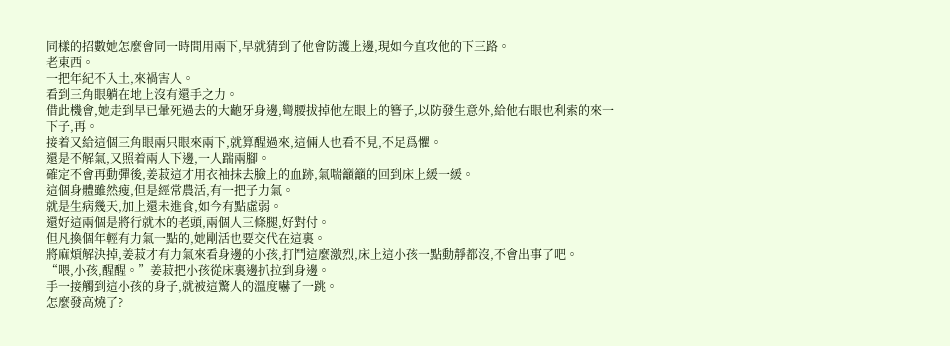同樣的招數她怎麼會同一時間用兩下,早就猜到了他會防護上邊,現如今直攻他的下三路。
老東西。
一把年紀不入土,來禍害人。
看到三角眼躺在地上沒有還手之力。
借此機會,她走到早已暈死過去的大齙牙身邊,彎腰拔掉他左眼上的簪子,以防發生意外,給他右眼也利索的來一下子,再。
接着又給這個三角眼兩只眼來兩下,就算醒過來,這倆人也看不見,不足爲懼。
還是不解氣,又照着兩人下邊,一人踹兩腳。
確定不會再動彈後,姜菽這才用衣袖抹去臉上的血跡,氣喘籲籲的回到床上緩一緩。
這個身體雖然瘦,但是經常農活,有一把子力氣。
就是生病幾天,加上還未進食,如今有點虛弱。
還好這兩個是將行就木的老頭,兩個人三條腿,好對付。
但凡換個年輕有力氣一點的,她剛活也要交代在這裏。
將麻煩解決掉,姜菽才有力氣來看身邊的小孩,打鬥這麼激烈,床上這小孩一點動靜都沒,不會出事了吧。
“喂,小孩,醒醒。”姜菽把小孩從床裏邊扒拉到身邊。
手一接觸到這小孩的身子,就被這驚人的溫度嚇了一跳。
怎麼發高燒了?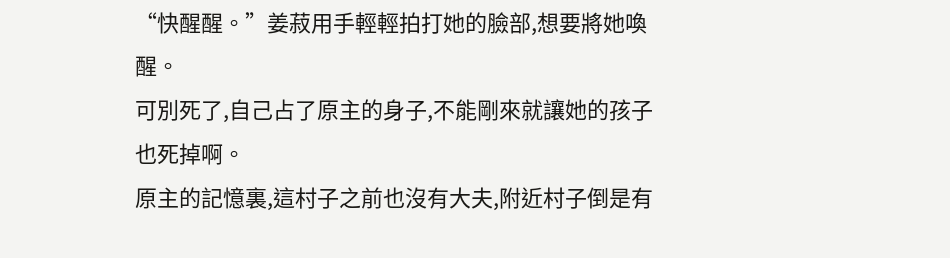“快醒醒。”姜菽用手輕輕拍打她的臉部,想要將她喚醒。
可別死了,自己占了原主的身子,不能剛來就讓她的孩子也死掉啊。
原主的記憶裏,這村子之前也沒有大夫,附近村子倒是有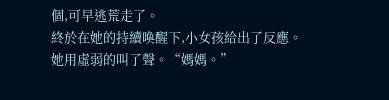個,可早逃荒走了。
終於在她的持續喚醒下,小女孩給出了反應。
她用虛弱的叫了聲。“媽媽。”